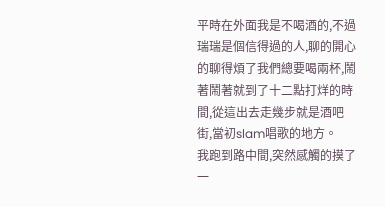平時在外面我是不喝酒的,不過瑞瑞是個信得過的人,聊的開心的聊得煩了我們總要喝兩杯,鬧著鬧著就到了十二點打烊的時間,從這出去走幾步就是酒吧街,當初slam唱歌的地方。
我跑到路中間,突然感觸的摸了一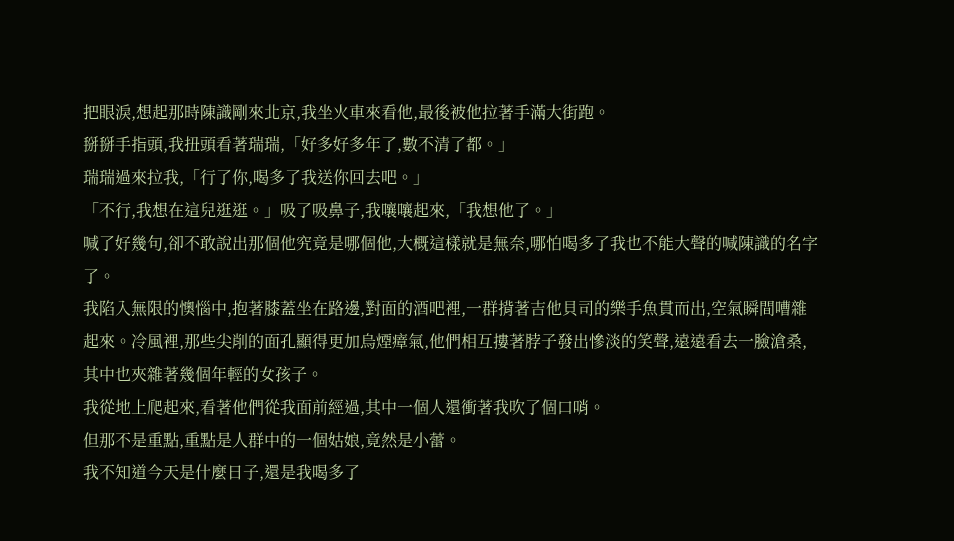把眼淚,想起那時陳識剛來北京,我坐火車來看他,最後被他拉著手滿大街跑。
掰掰手指頭,我扭頭看著瑞瑞,「好多好多年了,數不清了都。」
瑞瑞過來拉我,「行了你,喝多了我送你回去吧。」
「不行,我想在這兒逛逛。」吸了吸鼻子,我嚷嚷起來,「我想他了。」
喊了好幾句,卻不敢說出那個他究竟是哪個他,大概這樣就是無奈,哪怕喝多了我也不能大聲的喊陳識的名字了。
我陷入無限的懊惱中,抱著膝蓋坐在路邊,對面的酒吧裡,一群揹著吉他貝司的樂手魚貫而出,空氣瞬間嘈雜起來。冷風裡,那些尖削的面孔顯得更加烏煙瘴氣,他們相互摟著脖子發出慘淡的笑聲,遠遠看去一臉滄桑,其中也夾雜著幾個年輕的女孩子。
我從地上爬起來,看著他們從我面前經過,其中一個人還衝著我吹了個口哨。
但那不是重點,重點是人群中的一個姑娘,竟然是小蕾。
我不知道今天是什麼日子,還是我喝多了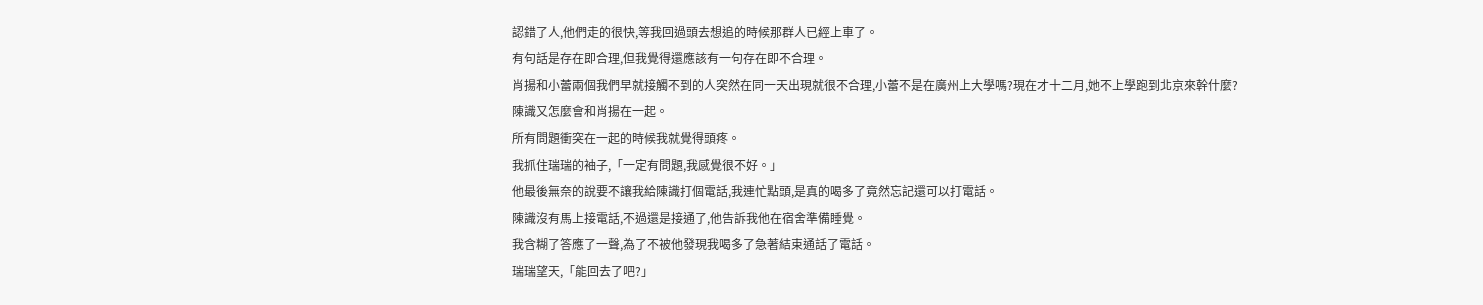認錯了人,他們走的很快,等我回過頭去想追的時候那群人已經上車了。
有句話是存在即合理,但我覺得還應該有一句存在即不合理。
肖揚和小蕾兩個我們早就接觸不到的人突然在同一天出現就很不合理,小蕾不是在廣州上大學嗎?現在才十二月,她不上學跑到北京來幹什麼?
陳識又怎麼會和肖揚在一起。
所有問題衝突在一起的時候我就覺得頭疼。
我抓住瑞瑞的袖子,「一定有問題,我感覺很不好。」
他最後無奈的說要不讓我給陳識打個電話,我連忙點頭,是真的喝多了竟然忘記還可以打電話。
陳識沒有馬上接電話,不過還是接通了,他告訴我他在宿舍準備睡覺。
我含糊了答應了一聲,為了不被他發現我喝多了急著結束通話了電話。
瑞瑞望天,「能回去了吧?」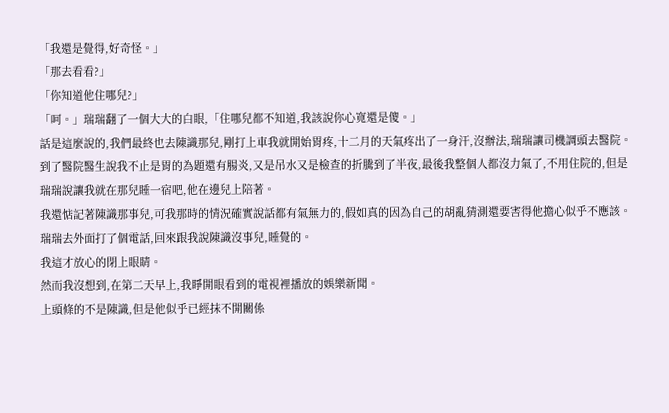「我還是覺得,好奇怪。」
「那去看看?」
「你知道他住哪兒?」
「呵。」瑞瑞翻了一個大大的白眼,「住哪兒都不知道,我該說你心寬還是傻。」
話是這麼說的,我們最終也去陳識那兒,剛打上車我就開始胃疼,十二月的天氣疼出了一身汗,沒辦法,瑞瑞讓司機調頭去醫院。
到了醫院醫生說我不止是胃的為題還有腸炎,又是吊水又是檢查的折騰到了半夜,最後我整個人都沒力氣了,不用住院的,但是瑞瑞說讓我就在那兒睡一宿吧,他在邊兒上陪著。
我還惦記著陳識那事兒,可我那時的情況確實說話都有氣無力的,假如真的因為自己的胡亂猜測還要害得他擔心似乎不應該。
瑞瑞去外面打了個電話,回來跟我說陳識沒事兒,睡覺的。
我這才放心的閉上眼睛。
然而我沒想到,在第二天早上,我睜開眼看到的電視裡播放的娛樂新聞。
上頭條的不是陳識,但是他似乎已經抹不開關係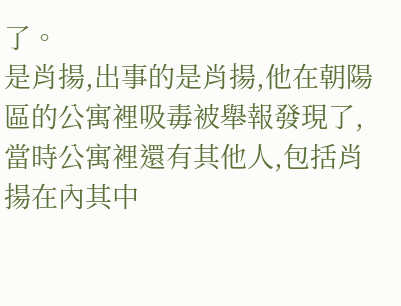了。
是肖揚,出事的是肖揚,他在朝陽區的公寓裡吸毒被舉報發現了,當時公寓裡還有其他人,包括肖揚在內其中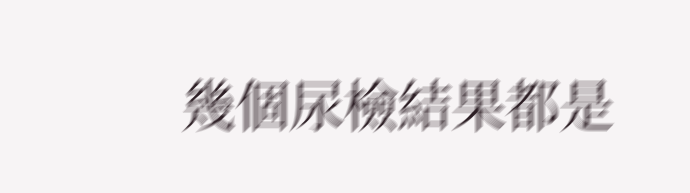幾個尿檢結果都是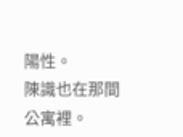陽性。
陳識也在那間公寓裡。